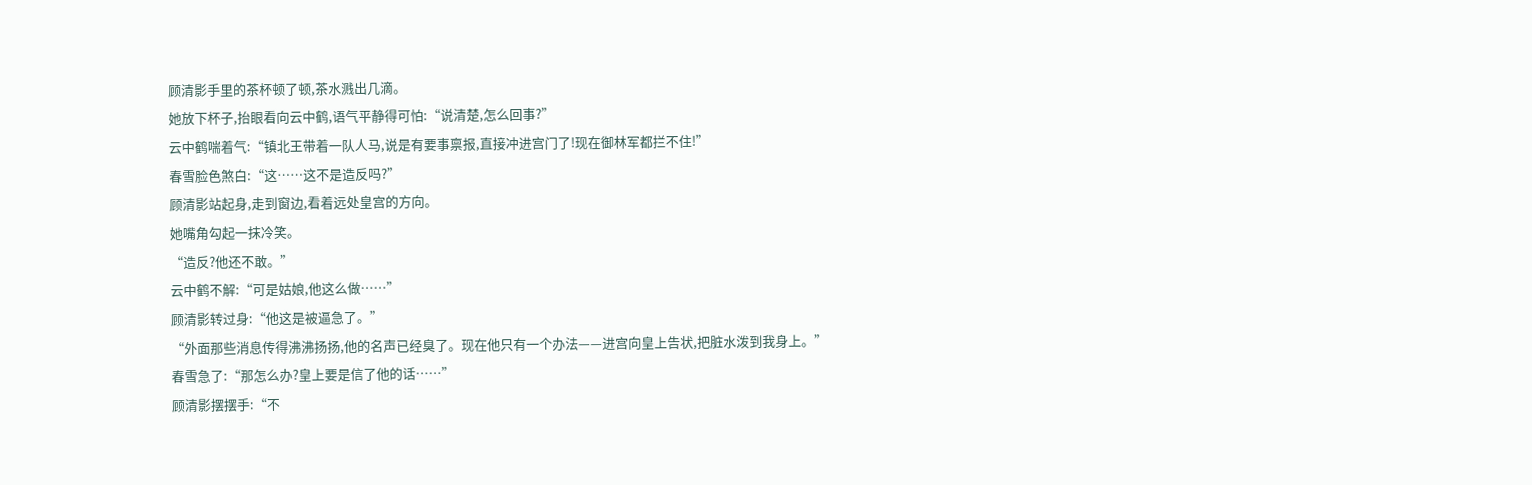顾清影手里的茶杯顿了顿,茶水溅出几滴。
她放下杯子,抬眼看向云中鹤,语气平静得可怕:“说清楚,怎么回事?”
云中鹤喘着气:“镇北王带着一队人马,说是有要事禀报,直接冲进宫门了!现在御林军都拦不住!”
春雪脸色煞白:“这……这不是造反吗?”
顾清影站起身,走到窗边,看着远处皇宫的方向。
她嘴角勾起一抹冷笑。
“造反?他还不敢。”
云中鹤不解:“可是姑娘,他这么做……”
顾清影转过身:“他这是被逼急了。”
“外面那些消息传得沸沸扬扬,他的名声已经臭了。现在他只有一个办法——进宫向皇上告状,把脏水泼到我身上。”
春雪急了:“那怎么办?皇上要是信了他的话……”
顾清影摆摆手:“不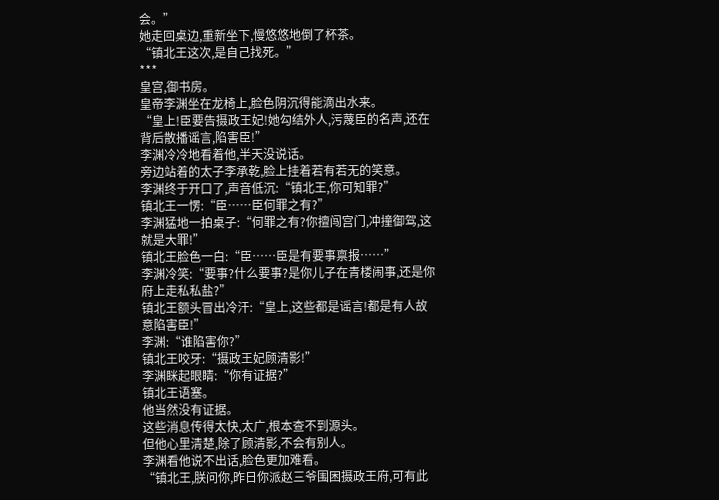会。”
她走回桌边,重新坐下,慢悠悠地倒了杯茶。
“镇北王这次,是自己找死。”
***
皇宫,御书房。
皇帝李渊坐在龙椅上,脸色阴沉得能滴出水来。
“皇上!臣要告摄政王妃!她勾结外人,污蔑臣的名声,还在背后散播谣言,陷害臣!”
李渊冷冷地看着他,半天没说话。
旁边站着的太子李承乾,脸上挂着若有若无的笑意。
李渊终于开口了,声音低沉:“镇北王,你可知罪?”
镇北王一愣:“臣……臣何罪之有?”
李渊猛地一拍桌子:“何罪之有?你擅闯宫门,冲撞御驾,这就是大罪!”
镇北王脸色一白:“臣……臣是有要事禀报……”
李渊冷笑:“要事?什么要事?是你儿子在青楼闹事,还是你府上走私私盐?”
镇北王额头冒出冷汗:“皇上,这些都是谣言!都是有人故意陷害臣!”
李渊:“谁陷害你?”
镇北王咬牙:“摄政王妃顾清影!”
李渊眯起眼睛:“你有证据?”
镇北王语塞。
他当然没有证据。
这些消息传得太快,太广,根本查不到源头。
但他心里清楚,除了顾清影,不会有别人。
李渊看他说不出话,脸色更加难看。
“镇北王,朕问你,昨日你派赵三爷围困摄政王府,可有此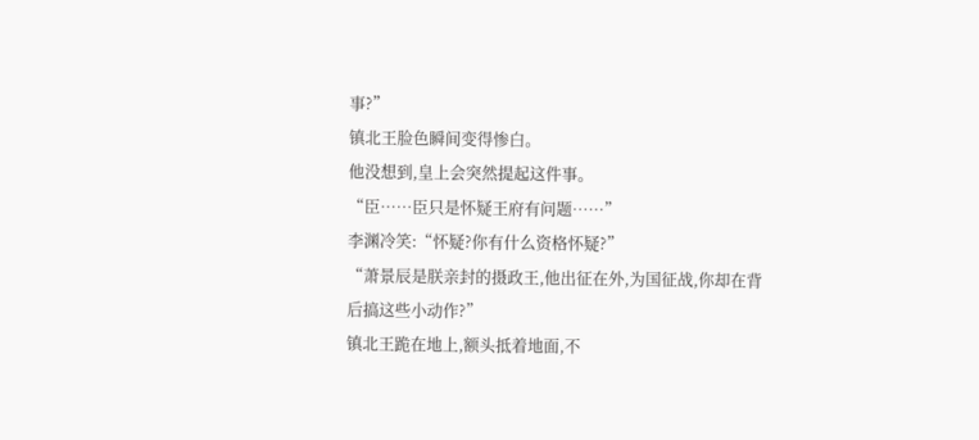事?”
镇北王脸色瞬间变得惨白。
他没想到,皇上会突然提起这件事。
“臣……臣只是怀疑王府有问题……”
李渊冷笑:“怀疑?你有什么资格怀疑?”
“萧景辰是朕亲封的摄政王,他出征在外,为国征战,你却在背后搞这些小动作?”
镇北王跪在地上,额头抵着地面,不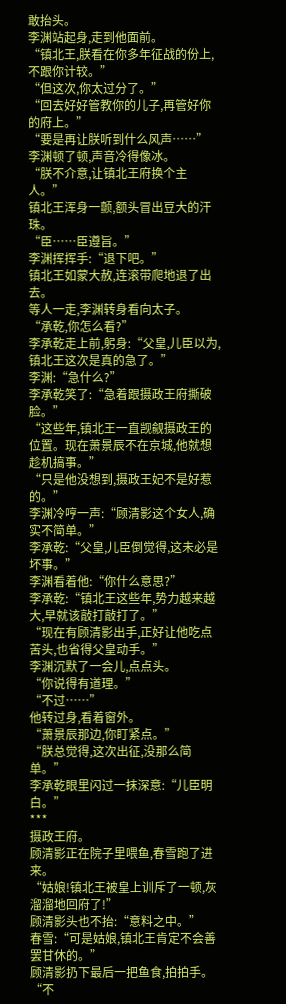敢抬头。
李渊站起身,走到他面前。
“镇北王,朕看在你多年征战的份上,不跟你计较。”
“但这次,你太过分了。”
“回去好好管教你的儿子,再管好你的府上。”
“要是再让朕听到什么风声……”
李渊顿了顿,声音冷得像冰。
“朕不介意,让镇北王府换个主人。”
镇北王浑身一颤,额头冒出豆大的汗珠。
“臣……臣遵旨。”
李渊挥挥手:“退下吧。”
镇北王如蒙大赦,连滚带爬地退了出去。
等人一走,李渊转身看向太子。
“承乾,你怎么看?”
李承乾走上前,躬身:“父皇,儿臣以为,镇北王这次是真的急了。”
李渊:“急什么?”
李承乾笑了:“急着跟摄政王府撕破脸。”
“这些年,镇北王一直觊觎摄政王的位置。现在萧景辰不在京城,他就想趁机搞事。”
“只是他没想到,摄政王妃不是好惹的。”
李渊冷哼一声:“顾清影这个女人,确实不简单。”
李承乾:“父皇,儿臣倒觉得,这未必是坏事。”
李渊看着他:“你什么意思?”
李承乾:“镇北王这些年,势力越来越大,早就该敲打敲打了。”
“现在有顾清影出手,正好让他吃点苦头,也省得父皇动手。”
李渊沉默了一会儿,点点头。
“你说得有道理。”
“不过……”
他转过身,看着窗外。
“萧景辰那边,你盯紧点。”
“朕总觉得,这次出征,没那么简单。”
李承乾眼里闪过一抹深意:“儿臣明白。”
***
摄政王府。
顾清影正在院子里喂鱼,春雪跑了进来。
“姑娘!镇北王被皇上训斥了一顿,灰溜溜地回府了!”
顾清影头也不抬:“意料之中。”
春雪:“可是姑娘,镇北王肯定不会善罢甘休的。”
顾清影扔下最后一把鱼食,拍拍手。
“不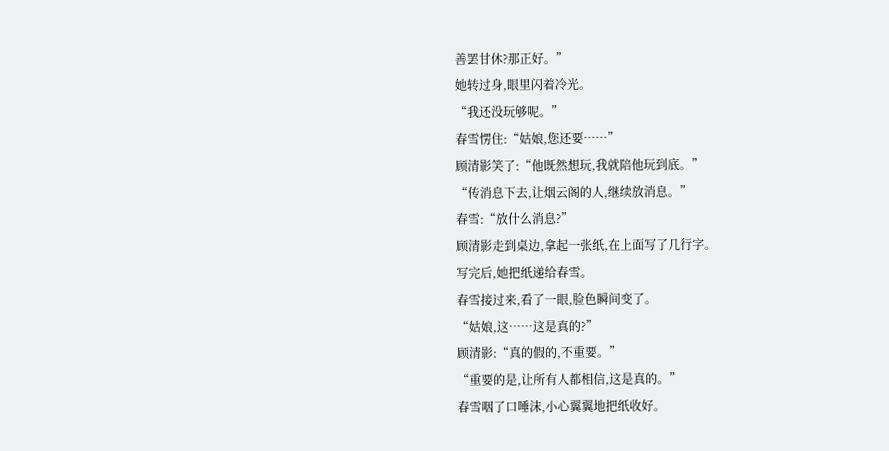善罢甘休?那正好。”
她转过身,眼里闪着冷光。
“我还没玩够呢。”
春雪愣住:“姑娘,您还要……”
顾清影笑了:“他既然想玩,我就陪他玩到底。”
“传消息下去,让烟云阁的人,继续放消息。”
春雪:“放什么消息?”
顾清影走到桌边,拿起一张纸,在上面写了几行字。
写完后,她把纸递给春雪。
春雪接过来,看了一眼,脸色瞬间变了。
“姑娘,这……这是真的?”
顾清影:“真的假的,不重要。”
“重要的是,让所有人都相信,这是真的。”
春雪咽了口唾沫,小心翼翼地把纸收好。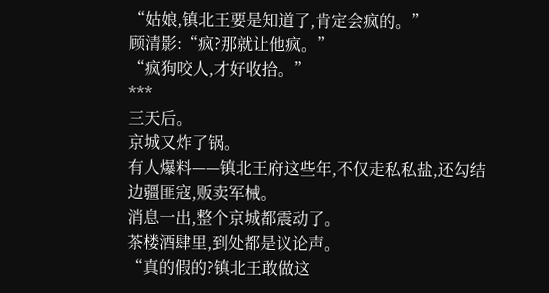“姑娘,镇北王要是知道了,肯定会疯的。”
顾清影:“疯?那就让他疯。”
“疯狗咬人,才好收拾。”
***
三天后。
京城又炸了锅。
有人爆料——镇北王府这些年,不仅走私私盐,还勾结边疆匪寇,贩卖军械。
消息一出,整个京城都震动了。
茶楼酒肆里,到处都是议论声。
“真的假的?镇北王敢做这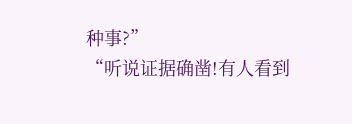种事?”
“听说证据确凿!有人看到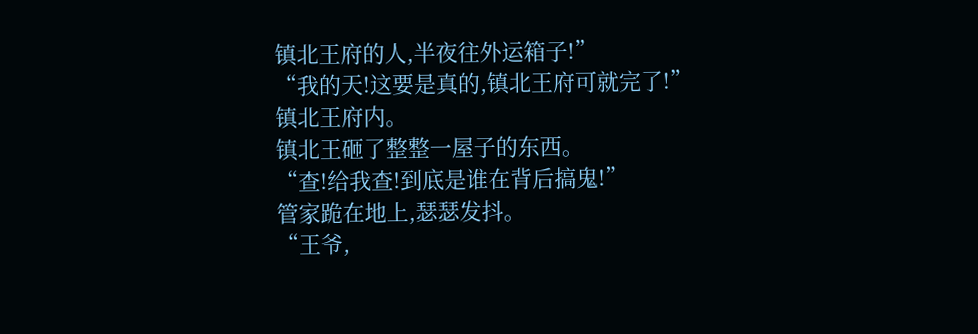镇北王府的人,半夜往外运箱子!”
“我的天!这要是真的,镇北王府可就完了!”
镇北王府内。
镇北王砸了整整一屋子的东西。
“查!给我查!到底是谁在背后搞鬼!”
管家跪在地上,瑟瑟发抖。
“王爷,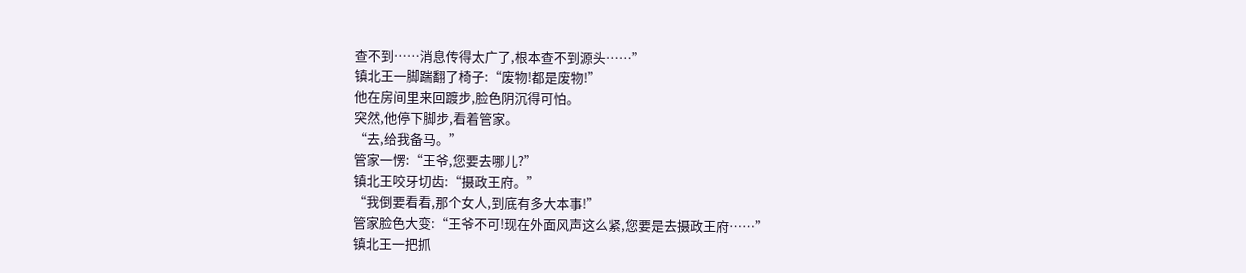查不到……消息传得太广了,根本查不到源头……”
镇北王一脚踹翻了椅子:“废物!都是废物!”
他在房间里来回踱步,脸色阴沉得可怕。
突然,他停下脚步,看着管家。
“去,给我备马。”
管家一愣:“王爷,您要去哪儿?”
镇北王咬牙切齿:“摄政王府。”
“我倒要看看,那个女人,到底有多大本事!”
管家脸色大变:“王爷不可!现在外面风声这么紧,您要是去摄政王府……”
镇北王一把抓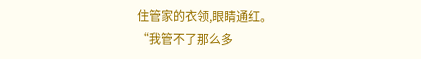住管家的衣领,眼睛通红。
“我管不了那么多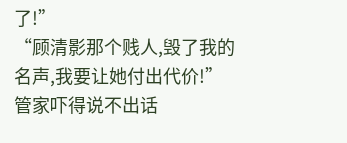了!”
“顾清影那个贱人,毁了我的名声,我要让她付出代价!”
管家吓得说不出话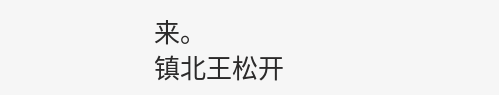来。
镇北王松开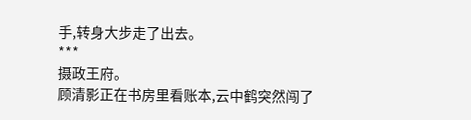手,转身大步走了出去。
***
摄政王府。
顾清影正在书房里看账本,云中鹤突然闯了